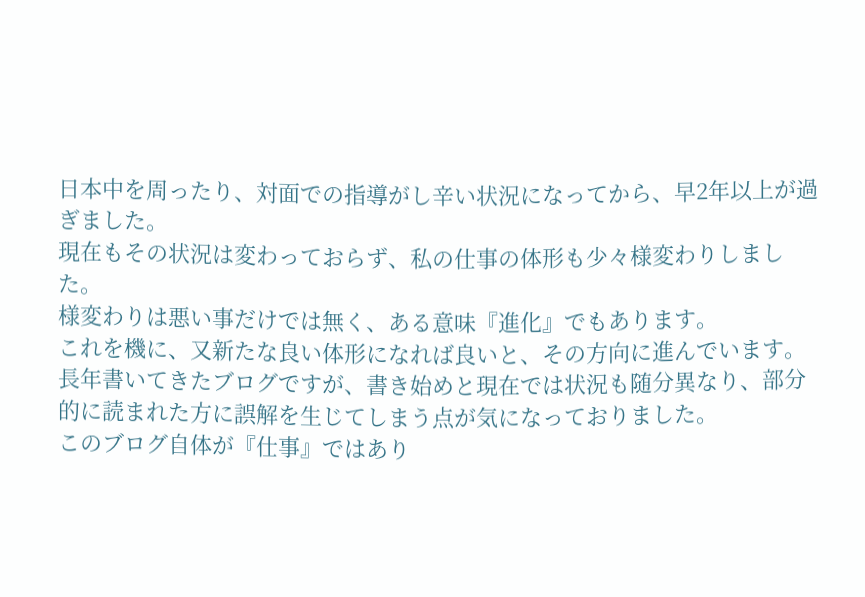日本中を周ったり、対面での指導がし辛い状況になってから、早2年以上が過ぎました。
現在もその状況は変わっておらず、私の仕事の体形も少々様変わりしました。
様変わりは悪い事だけでは無く、ある意味『進化』でもあります。
これを機に、又新たな良い体形になれば良いと、その方向に進んでいます。
長年書いてきたブログですが、書き始めと現在では状況も随分異なり、部分的に読まれた方に誤解を生じてしまう点が気になっておりました。
このブログ自体が『仕事』ではあり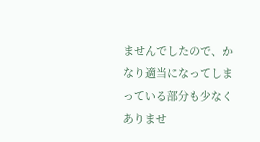ませんでしたので、かなり適当になってしまっている部分も少なくありませ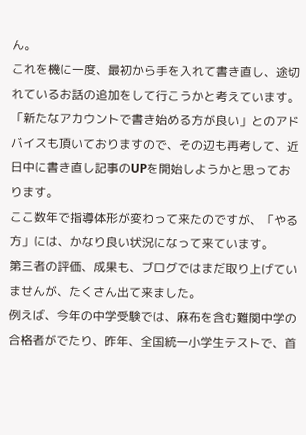ん。
これを機に一度、最初から手を入れて書き直し、途切れているお話の追加をして行こうかと考えています。
「新たなアカウントで書き始める方が良い」とのアドバイスも頂いておりますので、その辺も再考して、近日中に書き直し記事のUPを開始しようかと思っております。
ここ数年で指導体形が変わって来たのですが、「やる方」には、かなり良い状況になって来ています。
第三者の評価、成果も、ブログではまだ取り上げていませんが、たくさん出て来ました。
例えば、今年の中学受験では、麻布を含む難関中学の合格者がでたり、昨年、全国統一小学生テストで、首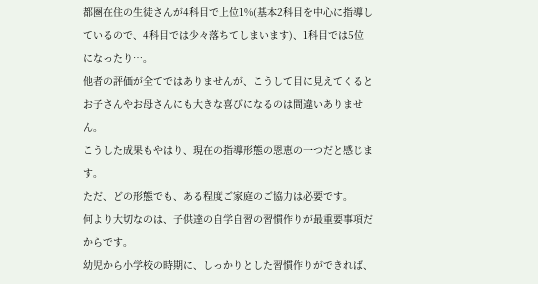都圏在住の生徒さんが4科目で上位1%(基本2科目を中心に指導しているので、4科目では少々落ちてしまいます)、1科目では5位になったり…。
他者の評価が全てではありませんが、こうして目に見えてくるとお子さんやお母さんにも大きな喜びになるのは間違いありません。
こうした成果もやはり、現在の指導形態の恩恵の一つだと感じます。
ただ、どの形態でも、ある程度ご家庭のご協力は必要です。
何より大切なのは、子供達の自学自習の習慣作りが最重要事項だからです。
幼児から小学校の時期に、しっかりとした習慣作りができれば、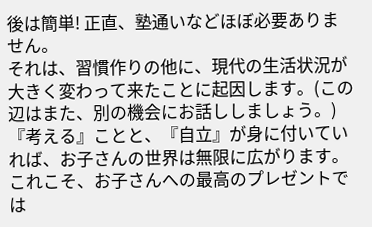後は簡単! 正直、塾通いなどほぼ必要ありません。
それは、習慣作りの他に、現代の生活状況が大きく変わって来たことに起因します。(この辺はまた、別の機会にお話ししましょう。)
『考える』ことと、『自立』が身に付いていれば、お子さんの世界は無限に広がります。
これこそ、お子さんへの最高のプレゼントでは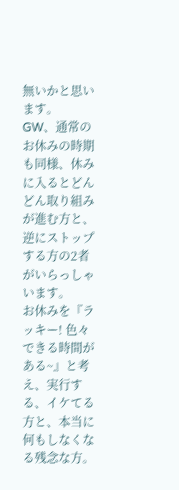無いかと思います。
GW、通常のお休みの時期も同様、休みに入るとどんどん取り組みが進む方と、逆にストップする方の2者がいらっしゃいます。
お休みを『ラッキー! 色々できる時間がある~』と考え、実行する、イケてる方と、本当に何もしなくなる残念な方。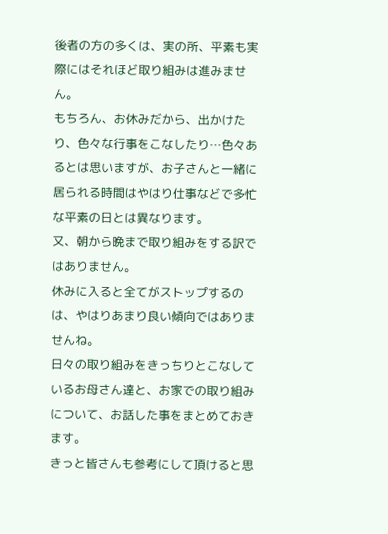後者の方の多くは、実の所、平素も実際にはそれほど取り組みは進みません。
もちろん、お休みだから、出かけたり、色々な行事をこなしたり…色々あるとは思いますが、お子さんと一緒に居られる時間はやはり仕事などで多忙な平素の日とは異なります。
又、朝から晩まで取り組みをする訳ではありません。
休みに入ると全てがストップするのは、やはりあまり良い傾向ではありませんね。
日々の取り組みをきっちりとこなしているお母さん達と、お家での取り組みについて、お話した事をまとめておきます。
きっと皆さんも参考にして頂けると思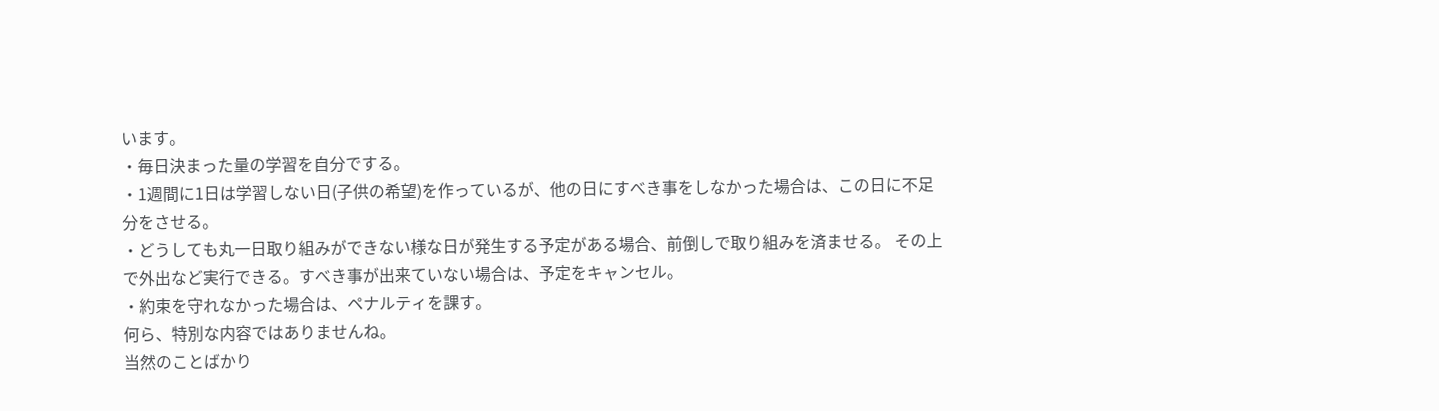います。
・毎日決まった量の学習を自分でする。
・1週間に1日は学習しない日(子供の希望)を作っているが、他の日にすべき事をしなかった場合は、この日に不足分をさせる。
・どうしても丸一日取り組みができない様な日が発生する予定がある場合、前倒しで取り組みを済ませる。 その上で外出など実行できる。すべき事が出来ていない場合は、予定をキャンセル。
・約束を守れなかった場合は、ペナルティを課す。
何ら、特別な内容ではありませんね。
当然のことばかり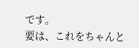です。
要は、これをちゃんと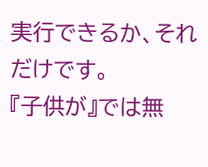実行できるか、それだけです。
『子供が』では無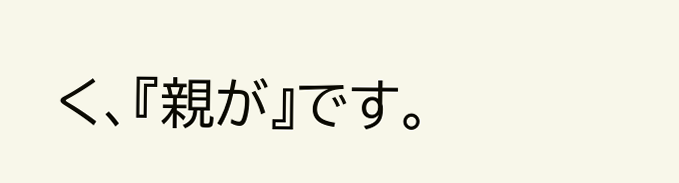く、『親が』です。